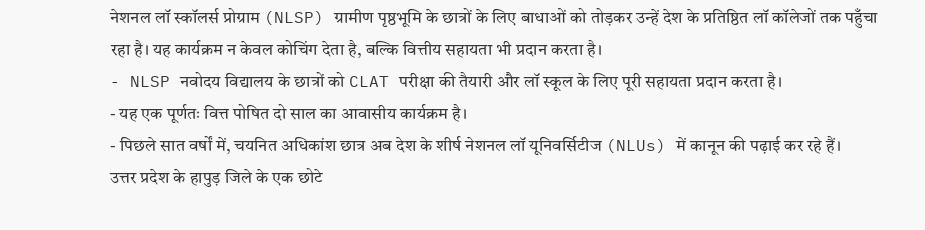नेशनल लॉ स्कॉलर्स प्रोग्राम (NLSP) ग्रामीण पृष्ठभूमि के छात्रों के लिए बाधाओं को तोड़कर उन्हें देश के प्रतिष्ठित लॉ कॉलेजों तक पहुँचा रहा है। यह कार्यक्रम न केवल कोचिंग देता है, बल्कि वित्तीय सहायता भी प्रदान करता है।
- NLSP नवोदय विद्यालय के छात्रों को CLAT परीक्षा की तैयारी और लॉ स्कूल के लिए पूरी सहायता प्रदान करता है।
- यह एक पूर्णतः वित्त पोषित दो साल का आवासीय कार्यक्रम है।
- पिछले सात वर्षों में, चयनित अधिकांश छात्र अब देश के शीर्ष नेशनल लॉ यूनिवर्सिटीज (NLUs) में कानून की पढ़ाई कर रहे हैं।
उत्तर प्रदेश के हापुड़ जिले के एक छोटे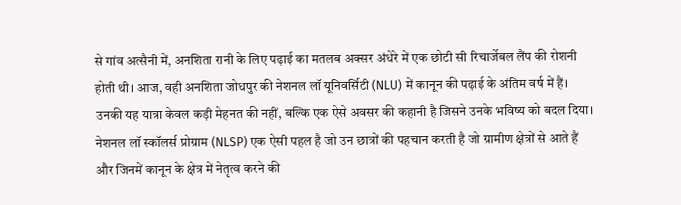से गांव अत्सैनी में, अनशिता रानी के लिए पढ़ाई का मतलब अक्सर अंधेरे में एक छोटी सी रिचार्जेबल लैंप की रोशनी होती थी। आज, वही अनशिता जोधपुर की नेशनल लॉ यूनिवर्सिटी (NLU) में कानून की पढ़ाई के अंतिम वर्ष में हैं। उनकी यह यात्रा केवल कड़ी मेहनत की नहीं, बल्कि एक ऐसे अवसर की कहानी है जिसने उनके भविष्य को बदल दिया।
नेशनल लॉ स्कॉलर्स प्रोग्राम (NLSP) एक ऐसी पहल है जो उन छात्रों की पहचान करती है जो ग्रामीण क्षेत्रों से आते हैं और जिनमें कानून के क्षेत्र में नेतृत्व करने की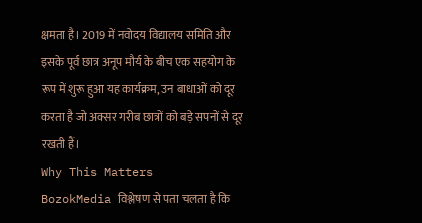क्षमता है। 2019 में नवोदय विद्यालय समिति और इसके पूर्व छात्र अनूप मौर्य के बीच एक सहयोग के रूप में शुरू हुआ यह कार्यक्रम, उन बाधाओं को दूर करता है जो अक्सर गरीब छात्रों को बड़े सपनों से दूर रखती हैं।
Why This Matters
BozokMedia विश्लेषण से पता चलता है कि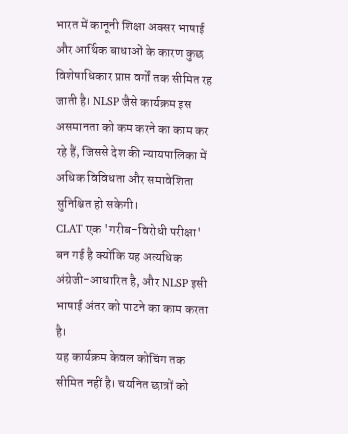भारत में कानूनी शिक्षा अक्सर भाषाई और आर्थिक बाधाओं के कारण कुछ विशेषाधिकार प्राप्त वर्गों तक सीमित रह जाती है। NLSP जैसे कार्यक्रम इस असमानता को कम करने का काम कर रहे हैं, जिससे देश की न्यायपालिका में अधिक विविधता और समावेशिता सुनिश्चित हो सकेगी।
CLAT एक 'गरीब-विरोधी परीक्षा' बन गई है क्योंकि यह अत्यधिक अंग्रेजी-आधारित है, और NLSP इसी भाषाई अंतर को पाटने का काम करता है।
यह कार्यक्रम केवल कोचिंग तक सीमित नहीं है। चयनित छात्रों को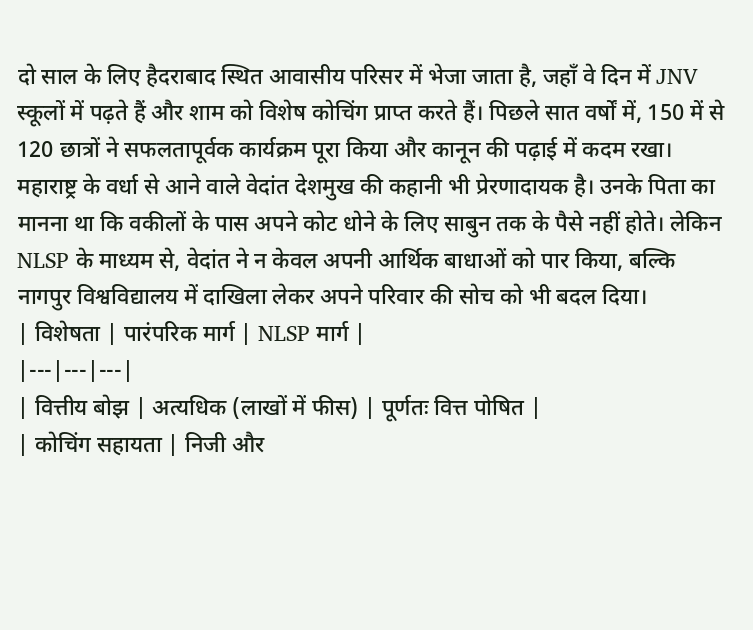दो साल के लिए हैदराबाद स्थित आवासीय परिसर में भेजा जाता है, जहाँ वे दिन में JNV स्कूलों में पढ़ते हैं और शाम को विशेष कोचिंग प्राप्त करते हैं। पिछले सात वर्षों में, 150 में से 120 छात्रों ने सफलतापूर्वक कार्यक्रम पूरा किया और कानून की पढ़ाई में कदम रखा।
महाराष्ट्र के वर्धा से आने वाले वेदांत देशमुख की कहानी भी प्रेरणादायक है। उनके पिता का मानना था कि वकीलों के पास अपने कोट धोने के लिए साबुन तक के पैसे नहीं होते। लेकिन NLSP के माध्यम से, वेदांत ने न केवल अपनी आर्थिक बाधाओं को पार किया, बल्कि नागपुर विश्वविद्यालय में दाखिला लेकर अपने परिवार की सोच को भी बदल दिया।
| विशेषता | पारंपरिक मार्ग | NLSP मार्ग |
|---|---|---|
| वित्तीय बोझ | अत्यधिक (लाखों में फीस) | पूर्णतः वित्त पोषित |
| कोचिंग सहायता | निजी और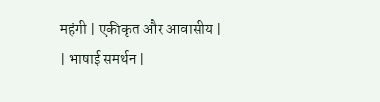महंगी | एकीकृत और आवासीय |
| भाषाई समर्थन |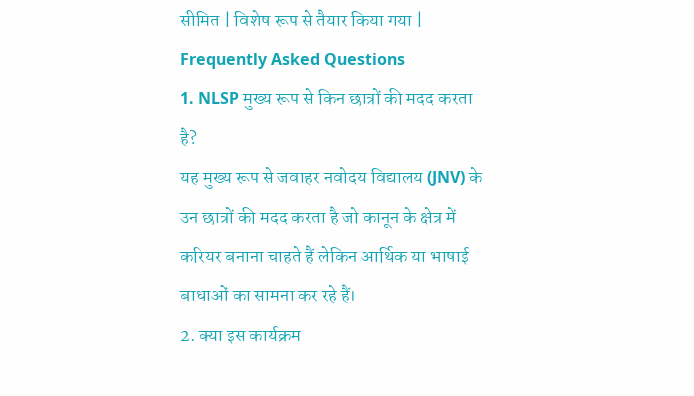सीमित | विशेष रूप से तैयार किया गया |
Frequently Asked Questions
1. NLSP मुख्य रूप से किन छात्रों की मदद करता है?
यह मुख्य रूप से जवाहर नवोदय विद्यालय (JNV) के उन छात्रों की मदद करता है जो कानून के क्षेत्र में करियर बनाना चाहते हैं लेकिन आर्थिक या भाषाई बाधाओं का सामना कर रहे हैं।
2. क्या इस कार्यक्रम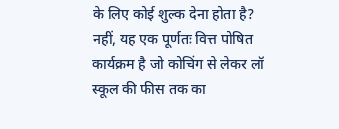के लिए कोई शुल्क देना होता है?
नहीं, यह एक पूर्णतः वित्त पोषित कार्यक्रम है जो कोचिंग से लेकर लॉ स्कूल की फीस तक का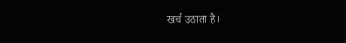खर्च उठाता है।